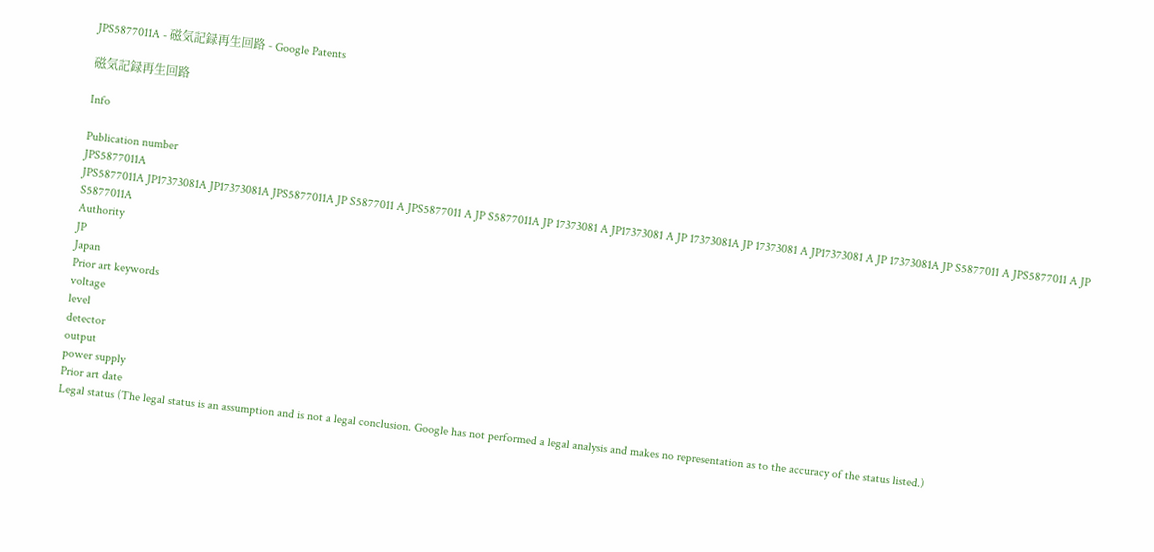JPS5877011A - 磁気記録再生回路 - Google Patents

磁気記録再生回路

Info

Publication number
JPS5877011A
JPS5877011A JP17373081A JP17373081A JPS5877011A JP S5877011 A JPS5877011 A JP S5877011A JP 17373081 A JP17373081 A JP 17373081A JP 17373081 A JP17373081 A JP 17373081A JP S5877011 A JPS5877011 A JP S5877011A
Authority
JP
Japan
Prior art keywords
voltage
level
detector
output
power supply
Prior art date
Legal status (The legal status is an assumption and is not a legal conclusion. Google has not performed a legal analysis and makes no representation as to the accuracy of the status listed.)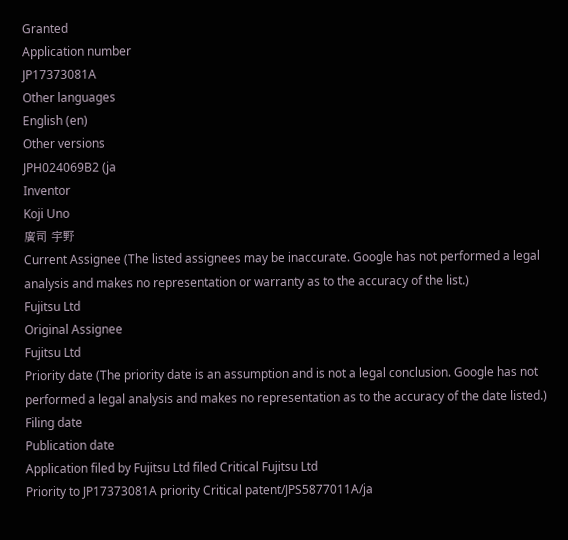Granted
Application number
JP17373081A
Other languages
English (en)
Other versions
JPH024069B2 (ja
Inventor
Koji Uno
廣司 宇野
Current Assignee (The listed assignees may be inaccurate. Google has not performed a legal analysis and makes no representation or warranty as to the accuracy of the list.)
Fujitsu Ltd
Original Assignee
Fujitsu Ltd
Priority date (The priority date is an assumption and is not a legal conclusion. Google has not performed a legal analysis and makes no representation as to the accuracy of the date listed.)
Filing date
Publication date
Application filed by Fujitsu Ltd filed Critical Fujitsu Ltd
Priority to JP17373081A priority Critical patent/JPS5877011A/ja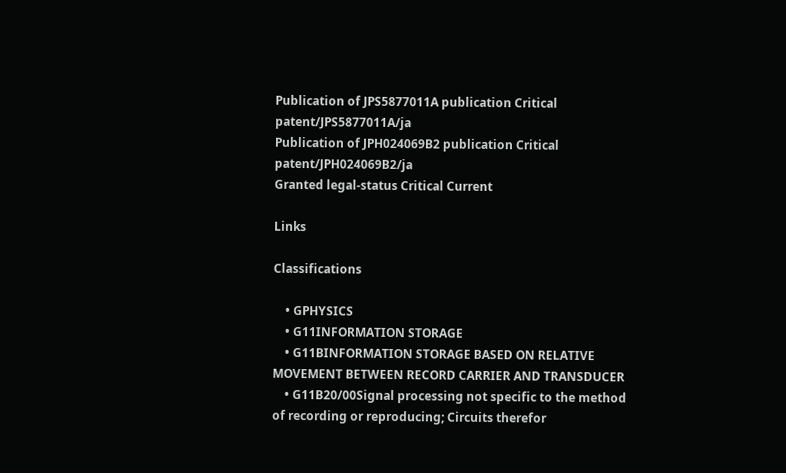Publication of JPS5877011A publication Critical patent/JPS5877011A/ja
Publication of JPH024069B2 publication Critical patent/JPH024069B2/ja
Granted legal-status Critical Current

Links

Classifications

    • GPHYSICS
    • G11INFORMATION STORAGE
    • G11BINFORMATION STORAGE BASED ON RELATIVE MOVEMENT BETWEEN RECORD CARRIER AND TRANSDUCER
    • G11B20/00Signal processing not specific to the method of recording or reproducing; Circuits therefor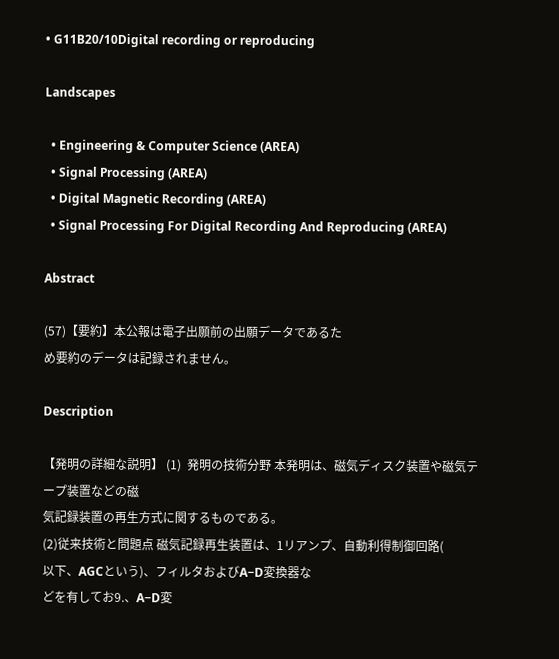• G11B20/10Digital recording or reproducing

Landscapes

  • Engineering & Computer Science (AREA)
  • Signal Processing (AREA)
  • Digital Magnetic Recording (AREA)
  • Signal Processing For Digital Recording And Reproducing (AREA)

Abstract

(57)【要約】本公報は電子出願前の出願データであるた
め要約のデータは記録されません。

Description

【発明の詳細な説明】 (1)  発明の技術分野 本発明は、磁気ディスク装置や磁気テープ装置などの磁
気記録装置の再生方式に関するものである。
(2)従来技術と問題点 磁気記録再生装置は、1リアンプ、自動利得制御回路(
以下、AGCという)、フィルタおよびA−D変換器な
どを有してお9.、A−D変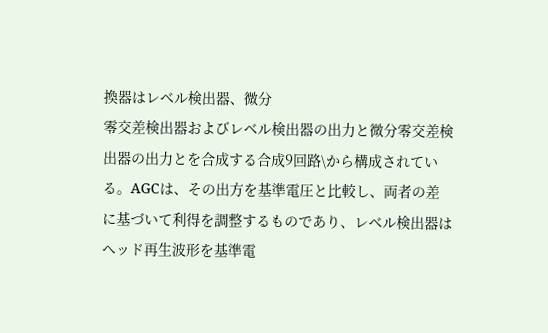換器はレベル検出器、微分
零交差検出器およびレベル検出器の出力と微分零交差検
出器の出力とを合成する合成9回路\から構成されてい
る。AGCは、その出方を基準電圧と比較し、両者の差
に基づいて利得を調整するものであり、レベル検出器は
ヘッド再生波形を基準電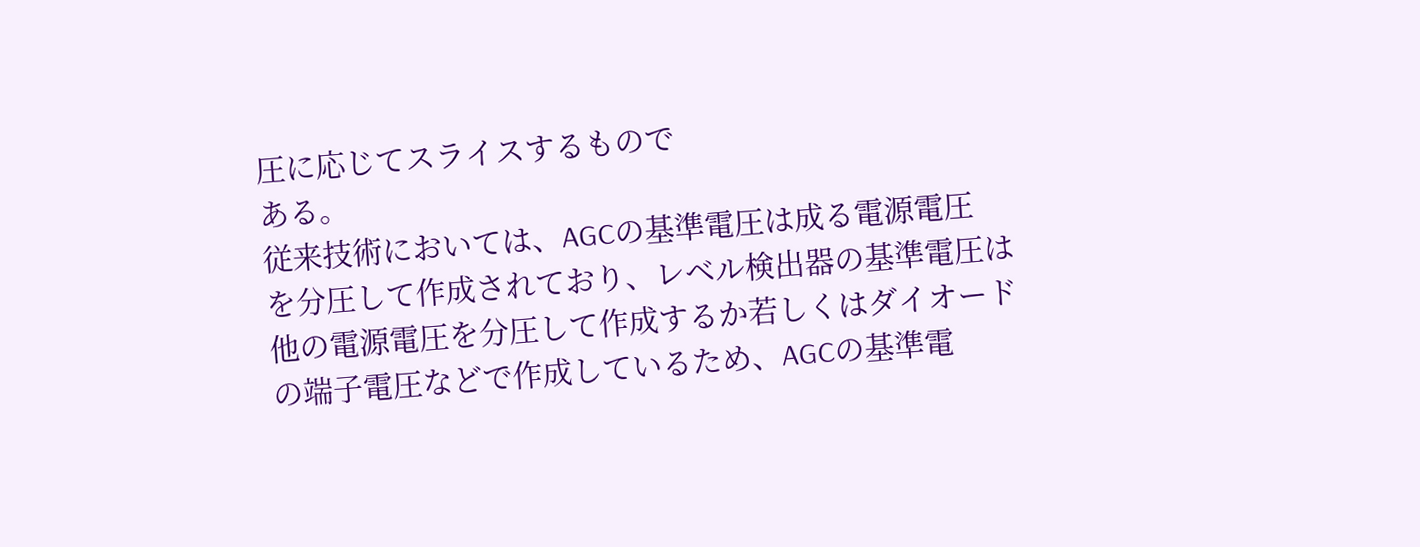圧に応じてスライスするもので
ある。
従来技術においては、AGCの基準電圧は成る電源電圧
を分圧して作成されており、レベル検出器の基準電圧は
他の電源電圧を分圧して作成するか若しくはダイオード
の端子電圧などで作成しているため、AGCの基準電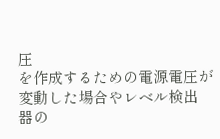圧
を作成するための電源電圧が変動した場合やレベル検出
器の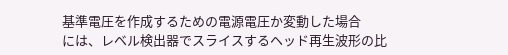基準電圧を作成するための電源電圧か変動した場合
には、レベル検出器でスライスするヘッド再生波形の比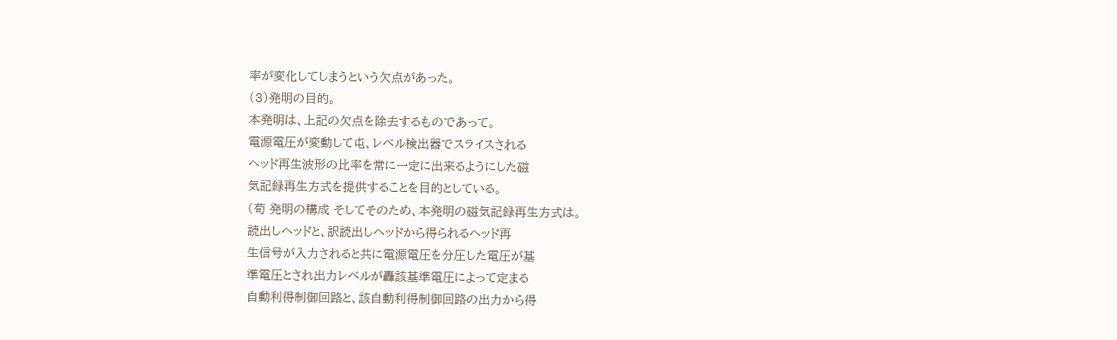率が変化してしまうという欠点があった。
(3)発明の目的。
本発明は、上記の欠点を除去するものであって。
電源電圧が変動して屯、レベル検出器でスライスされる
ヘッド再生波形の比率を常に一定に出来るようにした磁
気記録再生方式を提供することを目的としている。
(荀 発明の構成 そしてそのため、本発明の磁気記録再生方式は。
読出しヘッドと、訳読出しヘッドから得られるヘッド再
生信号が入力されると共に電源電圧を分圧した電圧が基
準電圧とされ出力レベルが轟該基準電圧によって定まる
自動利得制御回路と、該自動利得制御回路の出力から得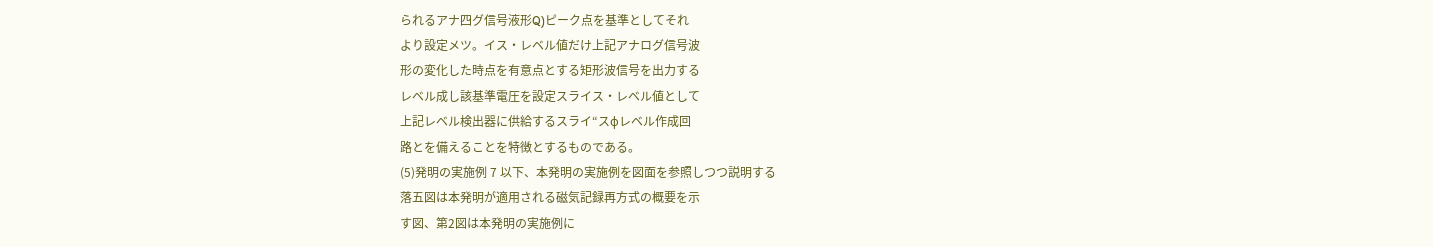られるアナ四グ信号液形Q)ピーク点を基準としてそれ
より設定メツ。イス・レベル値だけ上記アナログ信号波
形の変化した時点を有意点とする矩形波信号を出力する
レベル成し該基準電圧を設定スライス・レベル値として
上記レベル検出器に供給するスライ“スφレベル作成回
路とを備えることを特徴とするものである。
(5)発明の実施例 7 以下、本発明の実施例を図面を参照しつつ説明する
落五図は本発明が適用される磁気記録再方式の概要を示
す図、第2図は本発明の実施例に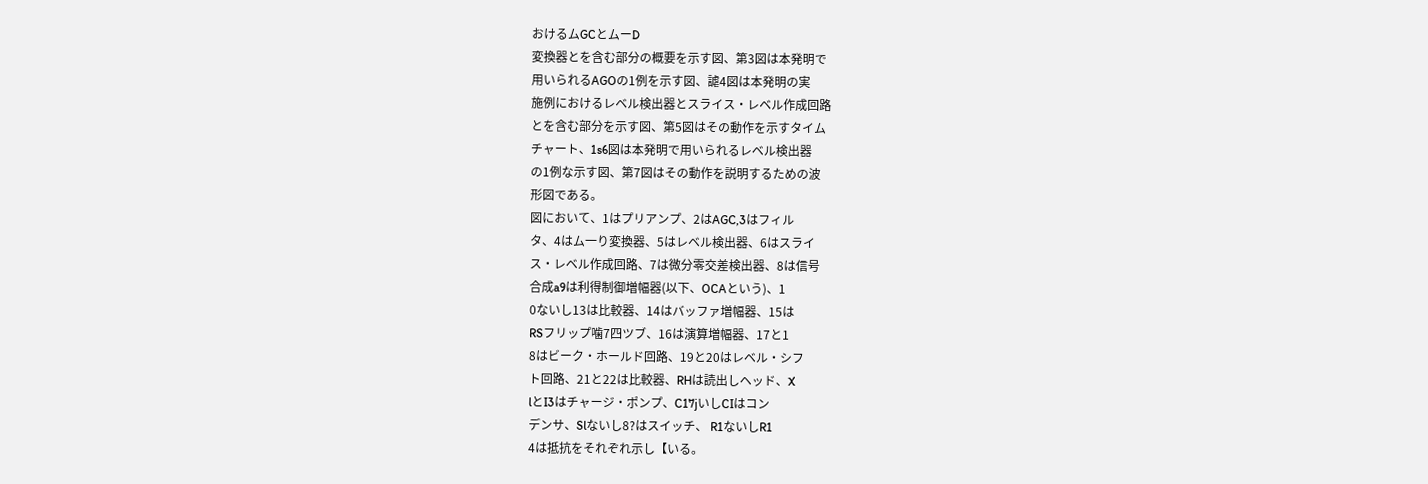おけるムGCとムーD
変換器とを含む部分の概要を示す図、第3図は本発明で
用いられるAGOの1例を示す図、謔4図は本発明の実
施例におけるレベル検出器とスライス・レベル作成回路
とを含む部分を示す図、第5図はその動作を示すタイム
チャート、1s6図は本発明で用いられるレベル検出器
の1例な示す図、第7図はその動作を説明するための波
形図である。
図において、1はプリアンプ、2はAGC,3はフィル
タ、4はム一り変換器、5はレベル検出器、6はスライ
ス・レベル作成回路、7は微分零交差検出器、8は信号
合成a9は利得制御増幅器(以下、OCAという)、1
0ないし13は比較器、14はバッファ増幅器、15は
RSフリップ噛7四ツブ、16は演算増幅器、17と1
8はビーク・ホールド回路、19と20はレベル・シフ
ト回路、21と22は比較器、RHは読出しヘッド、X
lとI3はチャージ・ポンプ、C17jいしCIはコン
デンサ、Slないし8?はスイッチ、 R1ないしR1
4は抵抗をそれぞれ示し【いる。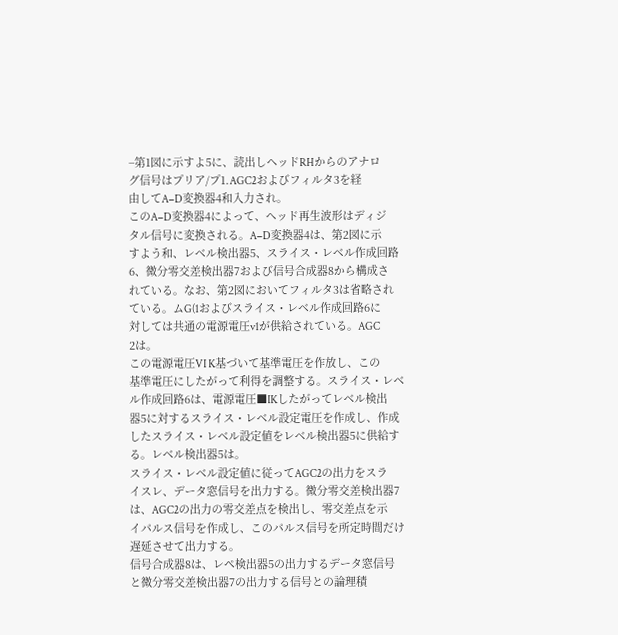−第1図に示すよ5に、読出しヘッドRHからのアナロ
グ信号はプリア/プ1.AGC2およびフィルタ3を経
由してA−D変換器4和入力され。
このA−D変換器4によって、ヘッド再生波形はディジ
タル信号に変換される。A−D変換器4は、第2図に示
すよう和、レベル検出器5、スライス・レベル作成回路
6、微分零交差検出器7および信号合成器8から構成さ
れている。なお、第2図においてフィルタ3は省略され
ている。ムG(1およびスライス・レベル作成回路6に
対しては共通の電源電圧v1が供給されている。AGC
2は。
この電源電圧VI K基づいて基準電圧を作放し、この
基準電圧にしたがって利得を調整する。スライス・レベ
ル作成回路6は、電源電圧■IKしたがってレベル検出
器5に対するスライス・レベル設定電圧を作成し、作成
したスライス・レベル設定値をレベル検出器5に供給す
る。レベル検出器5は。
スライス・レベル設定値に従ってAGC2の出力をスラ
イスレ、データ窓信号を出力する。微分零交差検出器7
は、AGC2の出力の零交差点を検出し、零交差点を示
イパルス信号を作成し、このパルス信号を所定時間だけ
遅延させて出力する。
信号合成器8は、レペ検出器5の出力するデータ窓信号
と微分零交差検出器7の出力する信号との論理積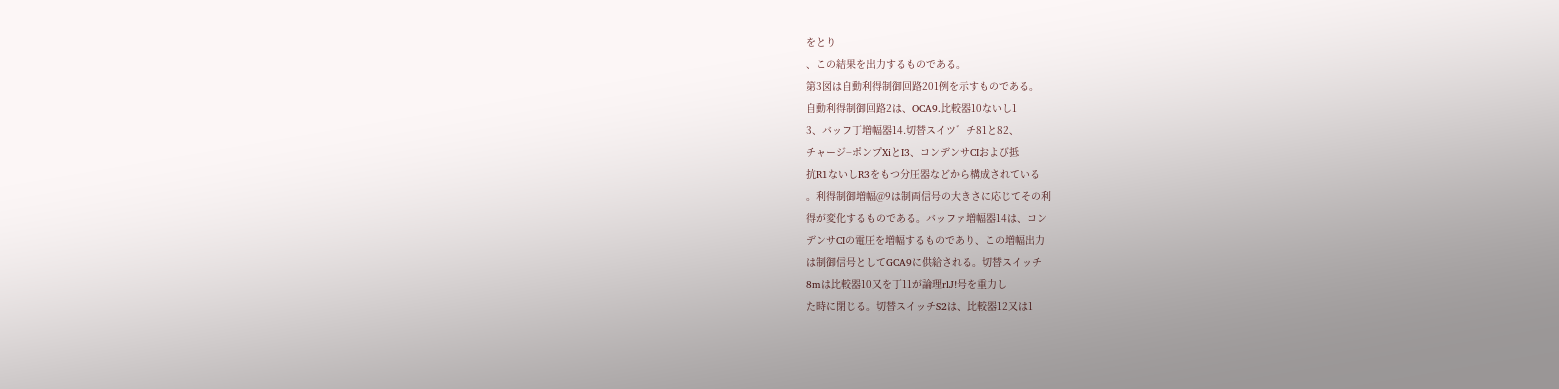をとり
、この結果を出力するものである。
第3図は自動利得制御回路201例を示すものである。
自動利得制御回路2は、OCA9.比較器10ないし1
3、バッフ丁増幅器14.切替スイツ゛チ81と82、
チャージ−ポンプXiとI3、コンデンサCIおよび抵
抗R1ないしR3をもつ分圧器などから構成されている
。利得制御増幅@9は制両信号の大きさに応じてその利
得が変化するものである。バッファ増幅器14は、コン
デンサCIの電圧を増幅するものであり、この増幅出力
は制御信号としてGCA9に供給される。切替スイッチ
8mは比較器10又を丁11が論理rlJ!号を重力し
た時に閉じる。切替スイッチS2は、比較器12又は1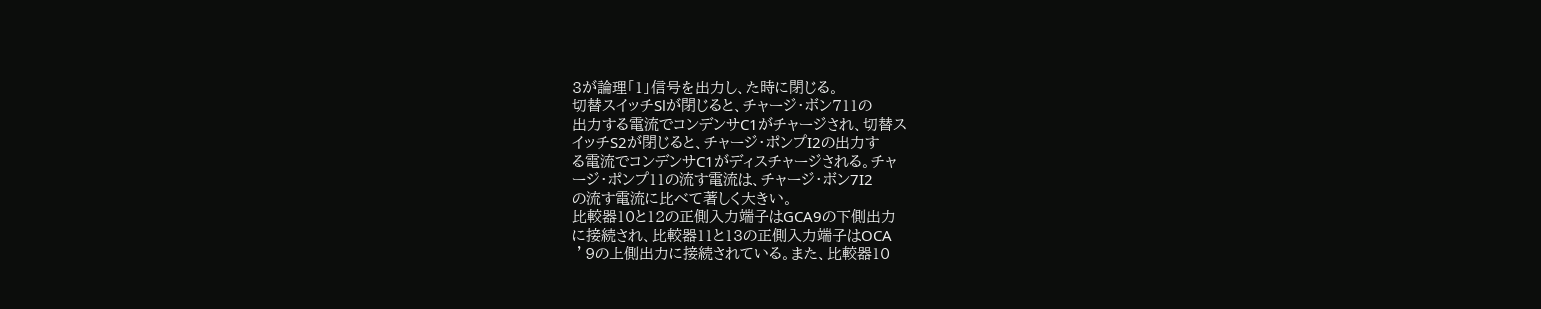3が論理「1」信号を出力し、た時に閉じる。
切替スイッチSlが閉じると、チャージ・ボン711の
出力する電流でコンデンサC1がチャージされ、切替ス
イッチS2が閉じると、チャージ・ポンプI2の出力す
る電流でコンデンサC1がディスチャージされる。チャ
ージ・ポンプ11の流す電流は、チャージ・ボン7I2
の流す電流に比べて著しく大きい。
比較器10と12の正側入力端子はGCA9の下側出力
に接続され、比較器11と13の正側入力端子はOCA
 ’9の上側出力に接続されている。また、比較器10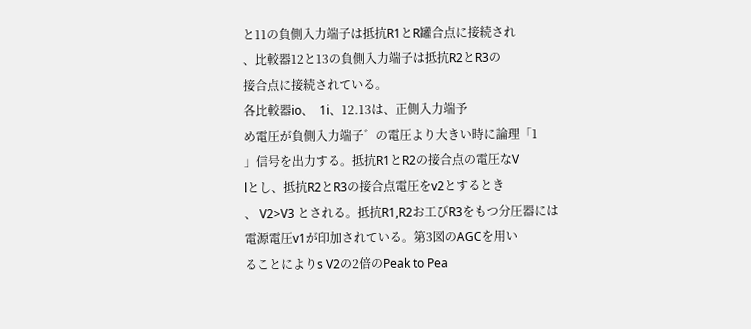と11の負側入力端子は抵抗R1とR罐合点に接続され
、比較器12と13の負側入力端子は抵抗R2とR3の
接合点に接続されている。
各比較器io、  1i、12.13は、正側入力端予
め電圧が負側入力端子゛の電圧より大きい時に論理「1
」信号を出力する。抵抗R1とR2の接合点の電圧なV
lとし、抵抗R2とR3の接合点電圧をv2とするとき
、 V2>V3 とされる。抵抗R1,R2お工びR3をもつ分圧器には
電源電圧v1が印加されている。第3図のAGCを用い
ることによりs V2の2倍のPeak to Pea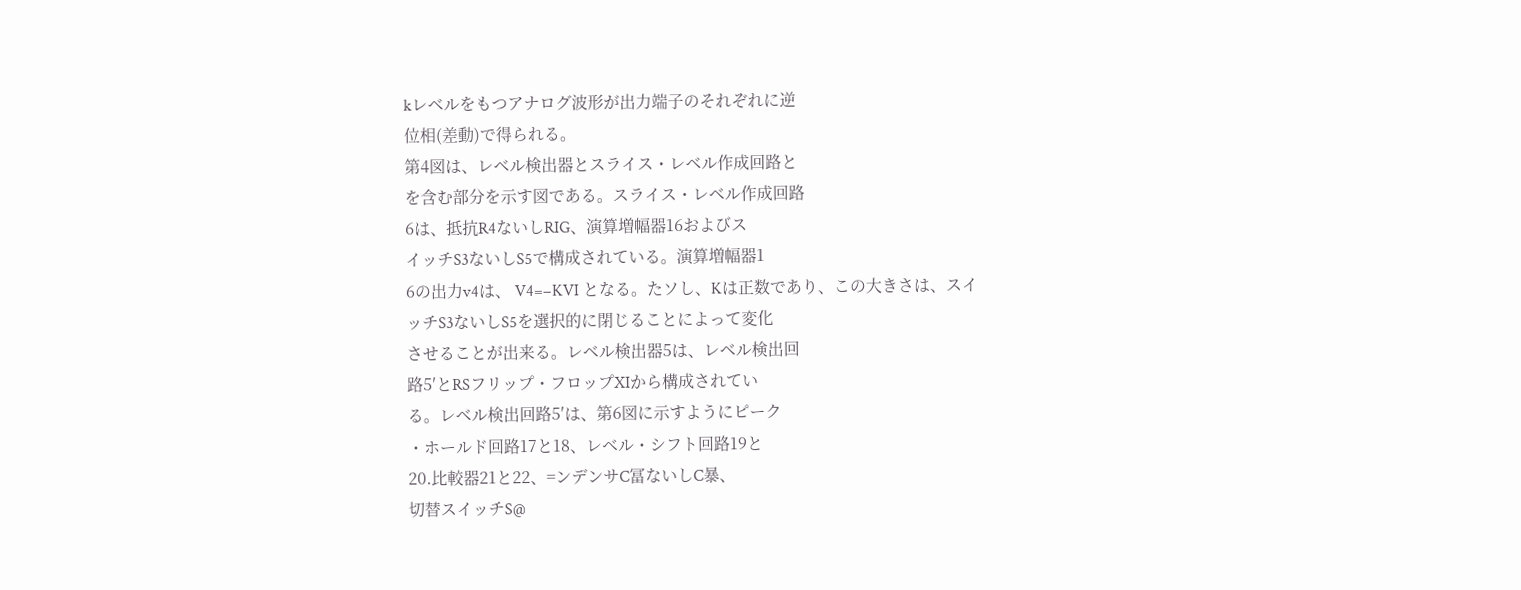kレベルをもつアナログ波形が出力端子のそれぞれに逆
位相(差動)で得られる。
第4図は、レベル検出器とスライス・レベル作成回路と
を含む部分を示す図である。スライス・レベル作成回路
6は、抵抗R4ないしRIG、演算増幅器16およびス
イッチS3ないしS5で構成されている。演算増幅器1
6の出力v4は、 V4=−KVI となる。たソし、Kは正数であり、この大きさは、スイ
ッチS3ないしS5を選択的に閉じることによって変化
させることが出来る。レベル検出器5は、レベル検出回
路5′とRSフリップ・フロップXIから構成されてい
る。レベル検出回路5′は、第6図に示すようにピーク
・ホールド回路17と18、レベル・シフト回路19と
20.比較器21と22、=ンデンサC冨ないしC暴、
切替スイッチS@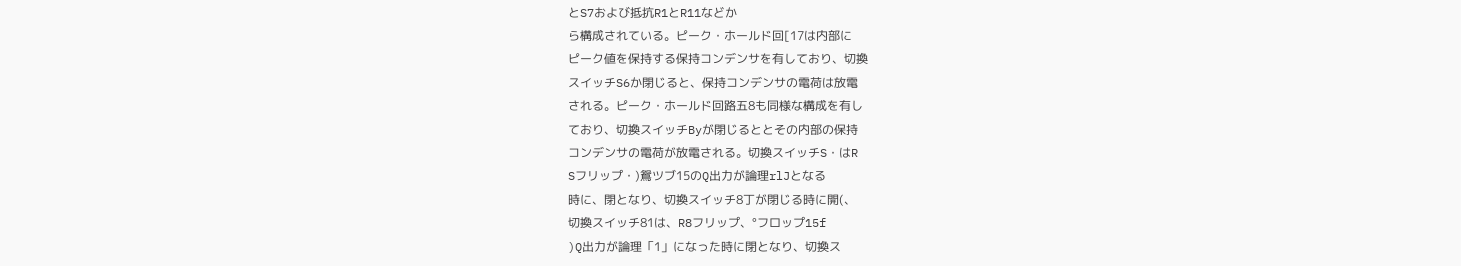とS7および抵抗R1とR11などか
ら構成されている。ピーク・ホールド回[17は内部に
ピーク値を保持する保持コンデンサを有しており、切換
スイッチS6か閉じると、保持コンデンサの電荷は放電
される。ピーク・ホールド回路五8も同様な構成を有し
ており、切換スイッチByが閉じるととその内部の保持
コンデンサの電荷が放電される。切換スイッチS・はR
Sフリップ・)鴛ツブ15のQ出力が論理rlJとなる
時に、閉となり、切換スイッチ8丁が閉じる時に開(、
切換スイッチ81は、R8フリップ、°フロップ15f
)Q出力が論理「1」になった時に閉となり、切換ス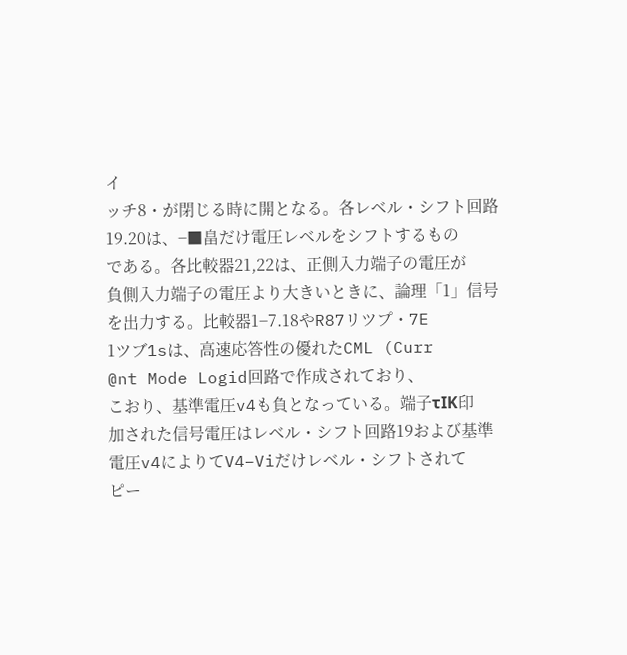イ
ッチ8・が閉じる時に開となる。各レベル・シフト回路
19.20は、−■畠だけ電圧レベルをシフトするもの
である。各比較器21,22は、正側入力端子の電圧が
負側入力端子の電圧より大きいときに、論理「1」信号
を出力する。比較器1−7.18やR87リツプ・7E
1ツブ1sは、高速応答性の優れたCML (Curr
@nt Mode Logid回路で作成されており、
こおり、基準電圧v4も負となっている。端子τIK印
加された信号電圧はレベル・シフト回路19および基準
電圧v4によりてV4−Viだけレベル・シフトされて
ピー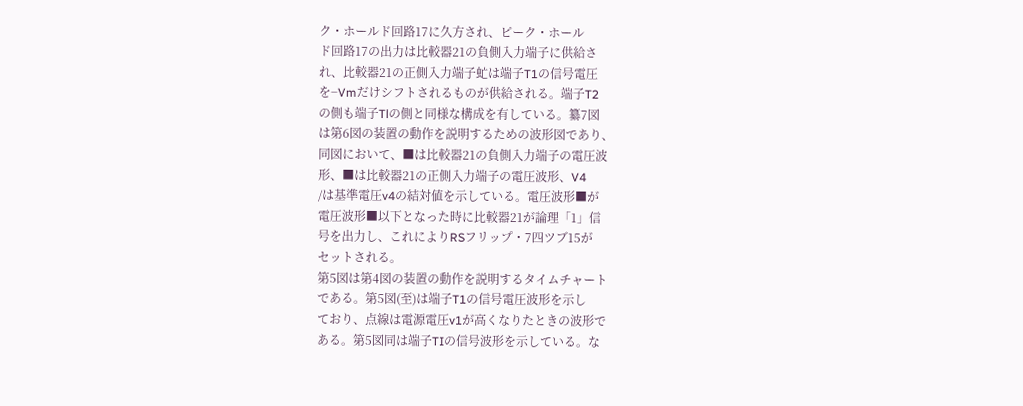ク・ホールド回路17に久方され、ピーク・ホール
ド回路17の出力は比較器21の負側入力端子に供給さ
れ、比較器21の正側入力端子虻は端子T1の信号電圧
を−Vmだけシフトされるものが供給される。端子T2
の側も端子Tlの側と同様な構成を有している。纂7図
は第6図の装置の動作を説明するための波形図であり、
同図において、■は比較器21の負側入力端子の電圧波
形、■は比較器21の正側入力端子の電圧波形、V4
/は基準電圧v4の結対値を示している。電圧波形■が
電圧波形■以下となった時に比較器21が論理「1」信
号を出力し、これによりRSフリップ・7四ツブ15が
セットされる。
第5図は第4図の装置の動作を説明するタイムチャート
である。第5図(至)は端子T1の信号電圧波形を示し
ており、点線は電源電圧v1が高くなりたときの波形で
ある。第5図同は端子TIの信号波形を示している。な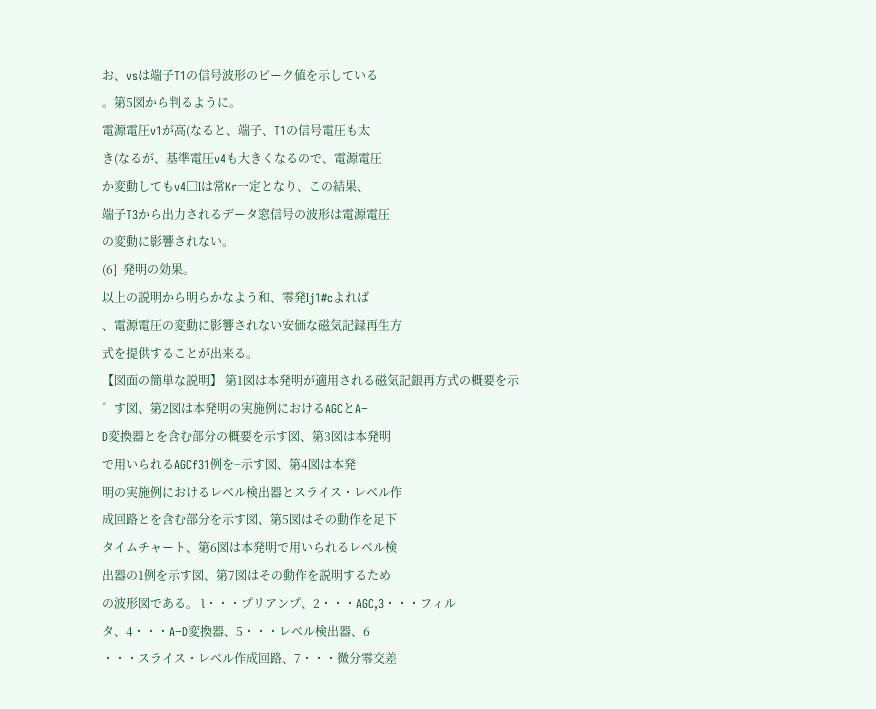お、vsは端子T1の信号波形のピーク値を示している
。第5図から判るように。
電源電圧v1が高(なると、端子、T1の信号電圧も太
き(なるが、基準電圧v4も大きくなるので、電源電圧
か変動してもv4□Iは常Kr一定となり、この結果、
端子T3から出力されるデータ窓信号の波形は電源電圧
の変動に影響されない。
(6]  発明の効果。
以上の説明から明らかなよう和、零発Ij1#cよれば
、電源電圧の変動に影響されない安価な磁気記録再生方
式を提供することが出来る。
【図面の簡単な説明】 第1図は本発明が適用される磁気記銀再方式の概要を示
゛す図、第2図は本発明の実施例におけるAGCとA−
D変換器とを含む部分の概要を示す図、第3図は本発明
で用いられるAGCf31例を−示す図、第4図は本発
明の実施例におけるレベル検出器とスライス・レベル作
成回路とを含む部分を示す図、第5図はその動作を足下
タイムチャート、第6図は本発明で用いられるレベル検
出器の1例を示す図、第7図はその動作を説明するため
の波形図である。 l・・・プリアンプ、2・・・AGC,3・・・フィル
タ、4・・・A−D変換器、5・・・レベル検出器、6
・・・スライス・レベル作成回路、7・・・微分零交差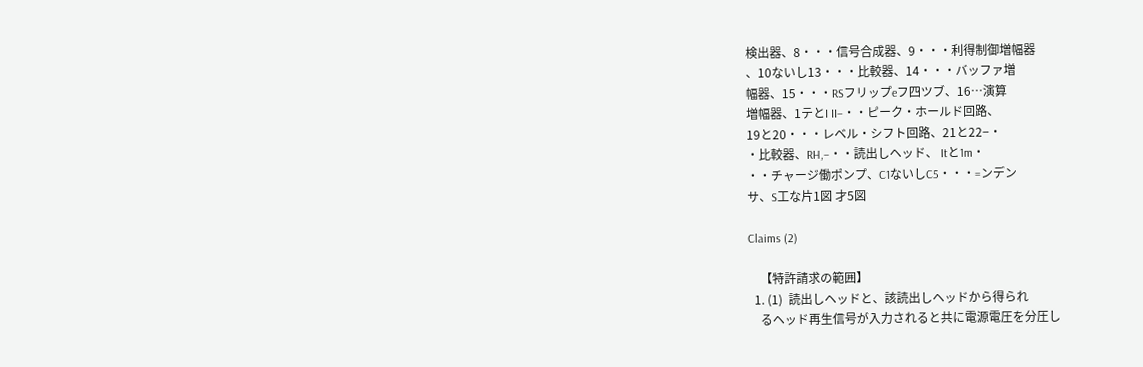検出器、8・・・信号合成器、9・・・利得制御増幅器
、10ないし13・・・比較器、14・・・バッファ増
幅器、15・・・RSフリップeフ四ツブ、16…演算
増幅器、1テとI II−・・ピーク・ホールド回路、
19と20・・・レベル・シフト回路、21と22−・
・比較器、RH,−・・読出しヘッド、 Itと1m・
・・チャージ働ポンプ、C1ないしC5・・・=ンデン
サ、S工な片1図 才5図

Claims (2)

    【特許請求の範囲】
  1. (1)  読出しヘッドと、該読出しヘッドから得られ
    るヘッド再生信号が入力されると共に電源電圧を分圧し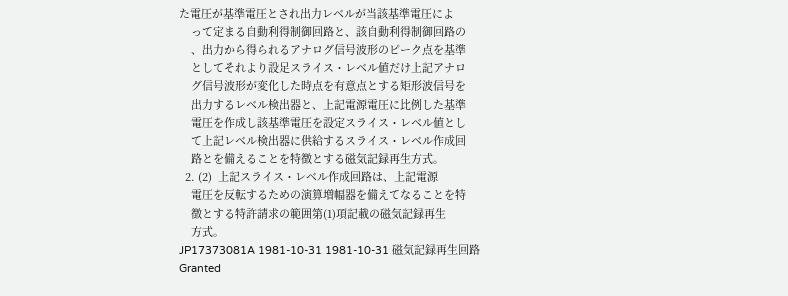た電圧が基準電圧とされ出力レベルが当該基準電圧によ
    って定まる自動利得制御回路と、該自動利得制御回路の
    、出力から得られるアナログ信号波形のピーク点を基準
    としてそれより設足スライス・レベル値だけ上記アナロ
    グ信号波形が変化した時点を有意点とする矩形波信号を
    出力するレベル検出器と、上記電源電圧に比例した基準
    電圧を作成し該基準電圧を設定スライス・レベル値とし
    て上記レベル検出器に供給するスライス・レベル作成回
    路とを備えることを特徴とする磁気記録再生方式。
  2. (2)  上記スライス・レベル作成回路は、上記電源
    電圧を反転するための演算増幅器を備えてなることを特
    徴とする特許請求の範囲第(1)項記載の磁気記録再生
    方式。
JP17373081A 1981-10-31 1981-10-31 磁気記録再生回路 Granted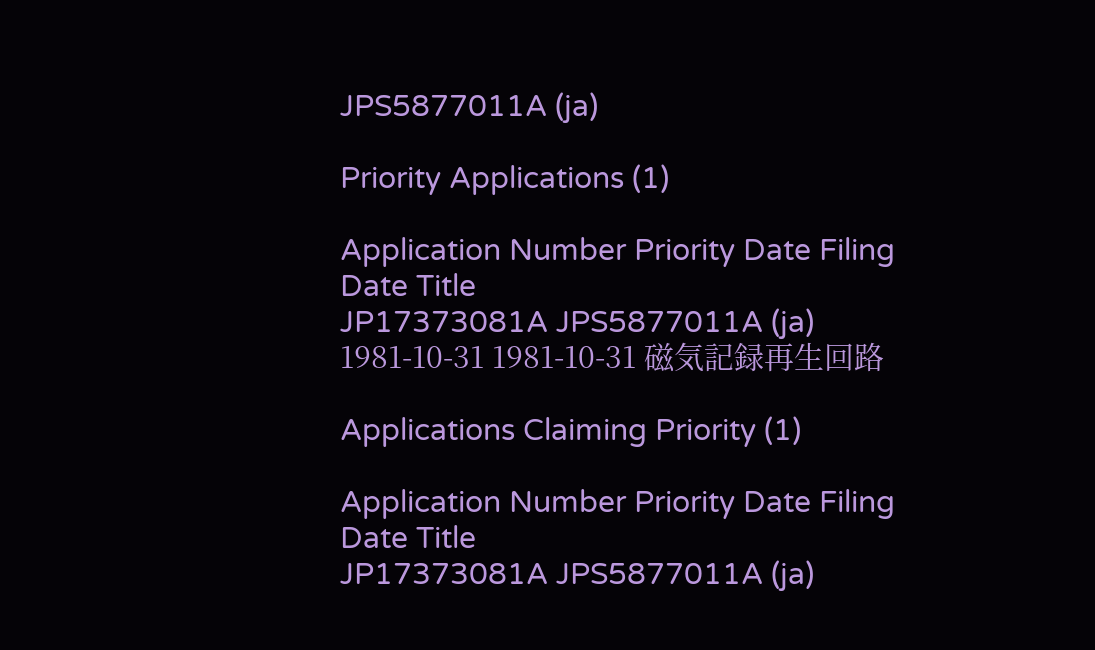JPS5877011A (ja)

Priority Applications (1)

Application Number Priority Date Filing Date Title
JP17373081A JPS5877011A (ja) 1981-10-31 1981-10-31 磁気記録再生回路

Applications Claiming Priority (1)

Application Number Priority Date Filing Date Title
JP17373081A JPS5877011A (ja)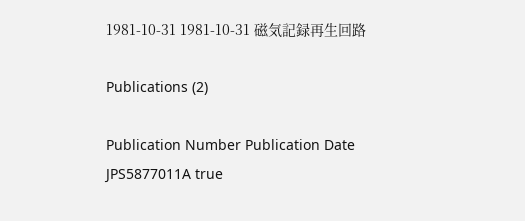1981-10-31 1981-10-31 磁気記録再生回路

Publications (2)

Publication Number Publication Date
JPS5877011A true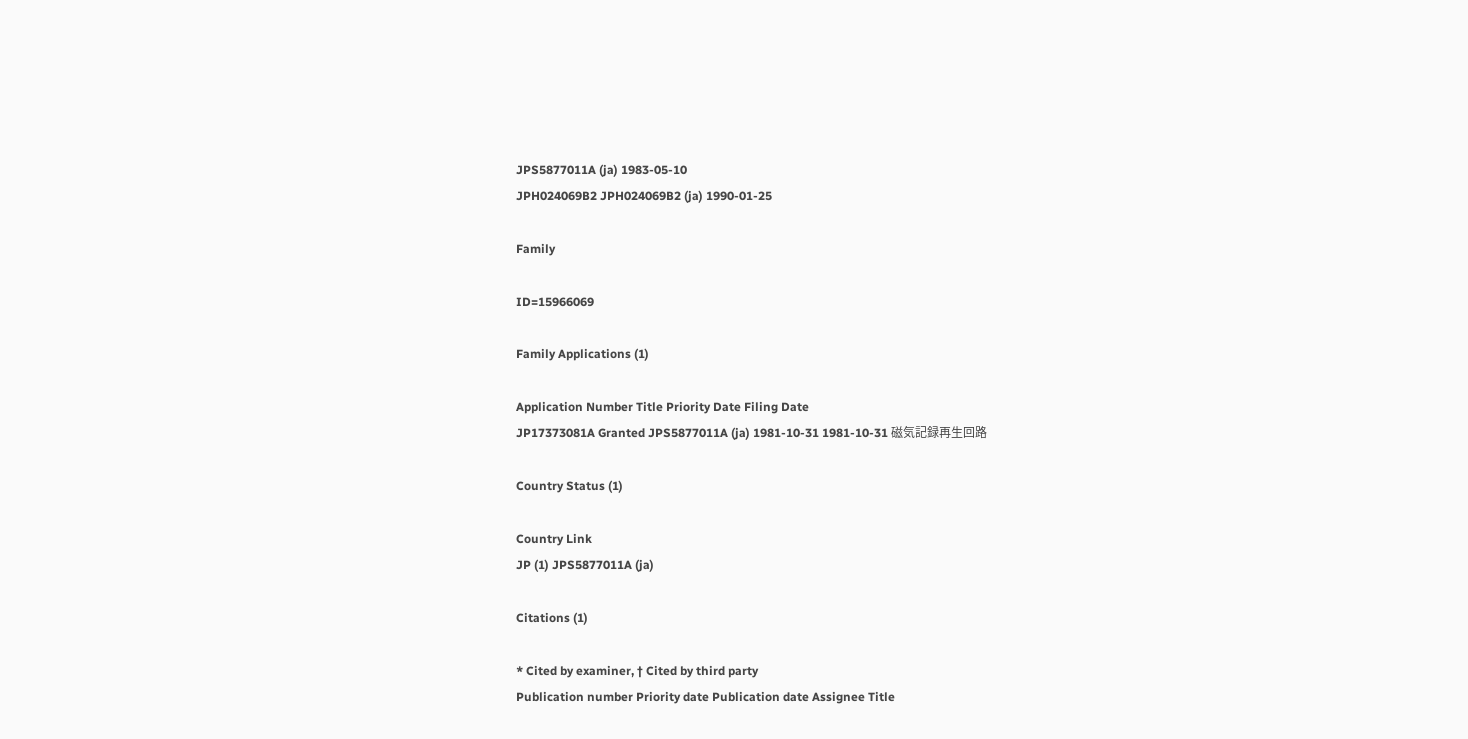JPS5877011A (ja) 1983-05-10
JPH024069B2 JPH024069B2 (ja) 1990-01-25

Family

ID=15966069

Family Applications (1)

Application Number Title Priority Date Filing Date
JP17373081A Granted JPS5877011A (ja) 1981-10-31 1981-10-31 磁気記録再生回路

Country Status (1)

Country Link
JP (1) JPS5877011A (ja)

Citations (1)

* Cited by examiner, † Cited by third party
Publication number Priority date Publication date Assignee Title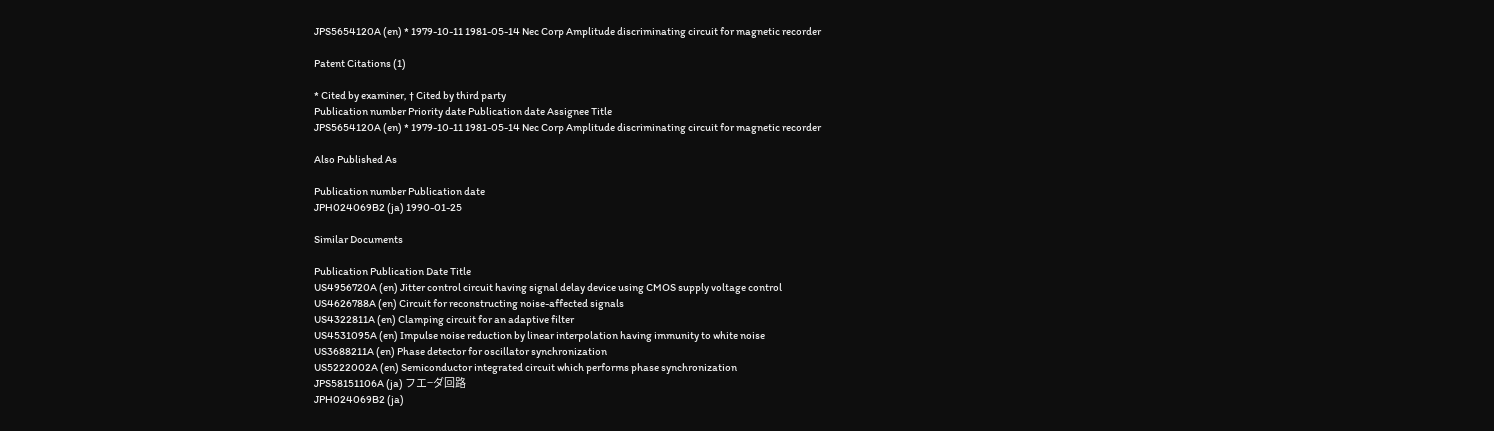JPS5654120A (en) * 1979-10-11 1981-05-14 Nec Corp Amplitude discriminating circuit for magnetic recorder

Patent Citations (1)

* Cited by examiner, † Cited by third party
Publication number Priority date Publication date Assignee Title
JPS5654120A (en) * 1979-10-11 1981-05-14 Nec Corp Amplitude discriminating circuit for magnetic recorder

Also Published As

Publication number Publication date
JPH024069B2 (ja) 1990-01-25

Similar Documents

Publication Publication Date Title
US4956720A (en) Jitter control circuit having signal delay device using CMOS supply voltage control
US4626788A (en) Circuit for reconstructing noise-affected signals
US4322811A (en) Clamping circuit for an adaptive filter
US4531095A (en) Impulse noise reduction by linear interpolation having immunity to white noise
US3688211A (en) Phase detector for oscillator synchronization
US5222002A (en) Semiconductor integrated circuit which performs phase synchronization
JPS58151106A (ja) フエ−ダ回路
JPH024069B2 (ja)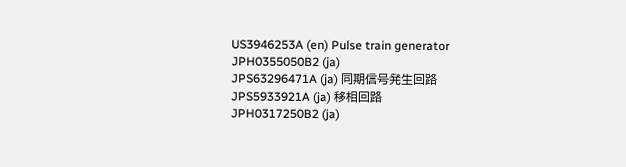US3946253A (en) Pulse train generator
JPH0355050B2 (ja)
JPS63296471A (ja) 同期信号発生回路
JPS5933921A (ja) 移相回路
JPH0317250B2 (ja)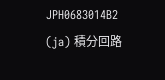JPH0683014B2 (ja) 積分回路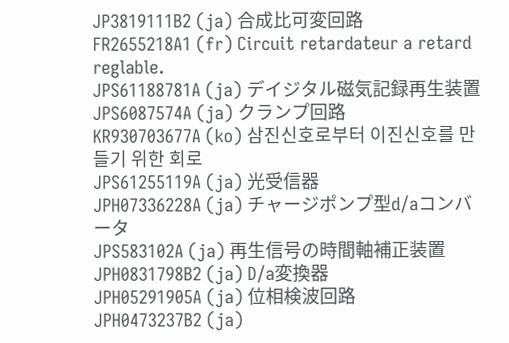JP3819111B2 (ja) 合成比可変回路
FR2655218A1 (fr) Circuit retardateur a retard reglable.
JPS61188781A (ja) デイジタル磁気記録再生装置
JPS6087574A (ja) クランプ回路
KR930703677A (ko) 삼진신호로부터 이진신호를 만들기 위한 회로
JPS61255119A (ja) 光受信器
JPH07336228A (ja) チャージポンプ型d/aコンバータ
JPS583102A (ja) 再生信号の時間軸補正装置
JPH0831798B2 (ja) D/a変換器
JPH05291905A (ja) 位相検波回路
JPH0473237B2 (ja)